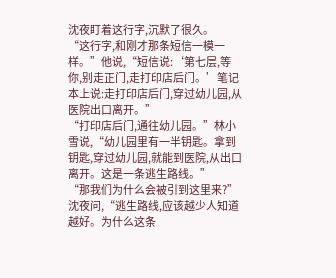沈夜盯着这行字,沉默了很久。
“这行字,和刚才那条短信一模一样。”他说,“短信说:‘第七层,等你,别走正门,走打印店后门。’笔记本上说:走打印店后门,穿过幼儿园,从医院出口离开。”
“打印店后门,通往幼儿园。”林小雪说,“幼儿园里有一半钥匙。拿到钥匙,穿过幼儿园,就能到医院,从出口离开。这是一条逃生路线。”
“那我们为什么会被引到这里来?”沈夜问,“逃生路线,应该越少人知道越好。为什么这条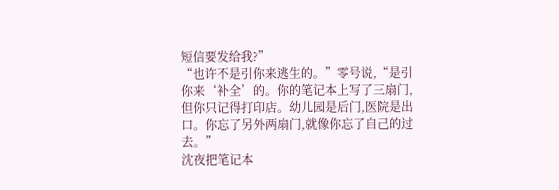短信要发给我?”
“也许不是引你来逃生的。”零号说,“是引你来‘补全’的。你的笔记本上写了三扇门,但你只记得打印店。幼儿园是后门,医院是出口。你忘了另外两扇门,就像你忘了自己的过去。”
沈夜把笔记本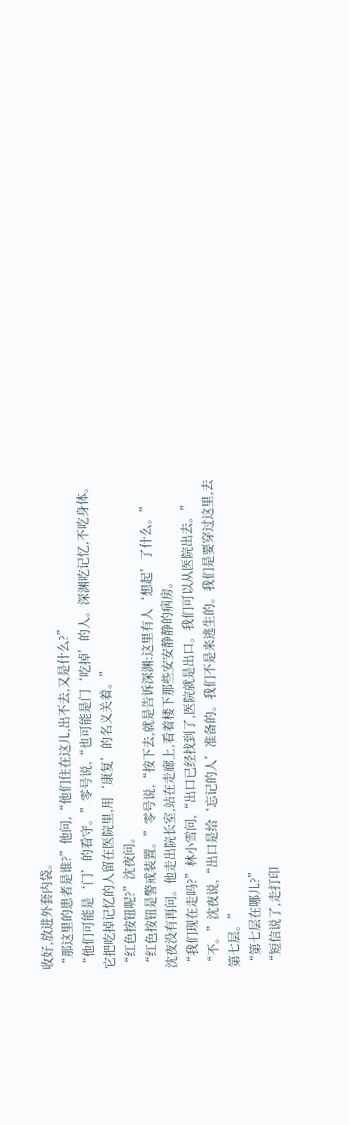收好,放进外套内袋。
“那这里的患者是谁?”他问,“他们住在这儿,出不去,又是什么?”
“他们可能是‘门’的看守。”零号说,“也可能是门‘吃掉’的人。深渊吃记忆,不吃身体。它把吃掉记忆的人留在医院里,用‘康复’的名义关着。”
“红色按钮呢?”沈夜问。
“红色按钮是警戒装置。”零号说,“按下去,就是告诉深渊:这里有人‘想起’了什么。”
沈夜没有再问。他走出院长室,站在走廊上,看着楼下那些安安静静的病房。
“我们现在走吗?”林小雪问,“出口已经找到了,医院就是出口。我们可以从医院出去。”
“不。”沈夜说,“出口是给‘忘记的人’准备的。我们不是来逃生的。我们是要穿过这里,去第七层。”
“第七层在哪儿?”
“短信说了,走打印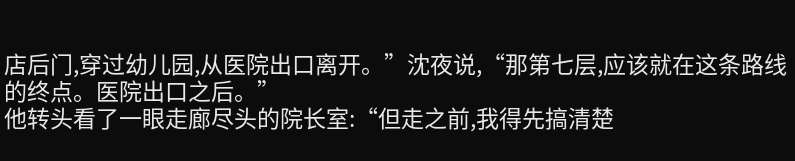店后门,穿过幼儿园,从医院出口离开。”沈夜说,“那第七层,应该就在这条路线的终点。医院出口之后。”
他转头看了一眼走廊尽头的院长室:“但走之前,我得先搞清楚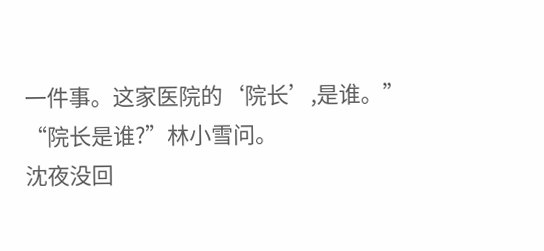一件事。这家医院的‘院长’,是谁。”
“院长是谁?”林小雪问。
沈夜没回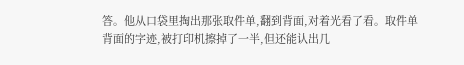答。他从口袋里掏出那张取件单,翻到背面,对着光看了看。取件单背面的字迹,被打印机擦掉了一半,但还能认出几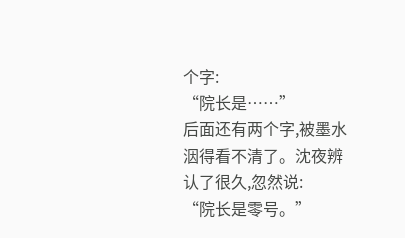个字:
“院长是……”
后面还有两个字,被墨水洇得看不清了。沈夜辨认了很久,忽然说:
“院长是零号。”